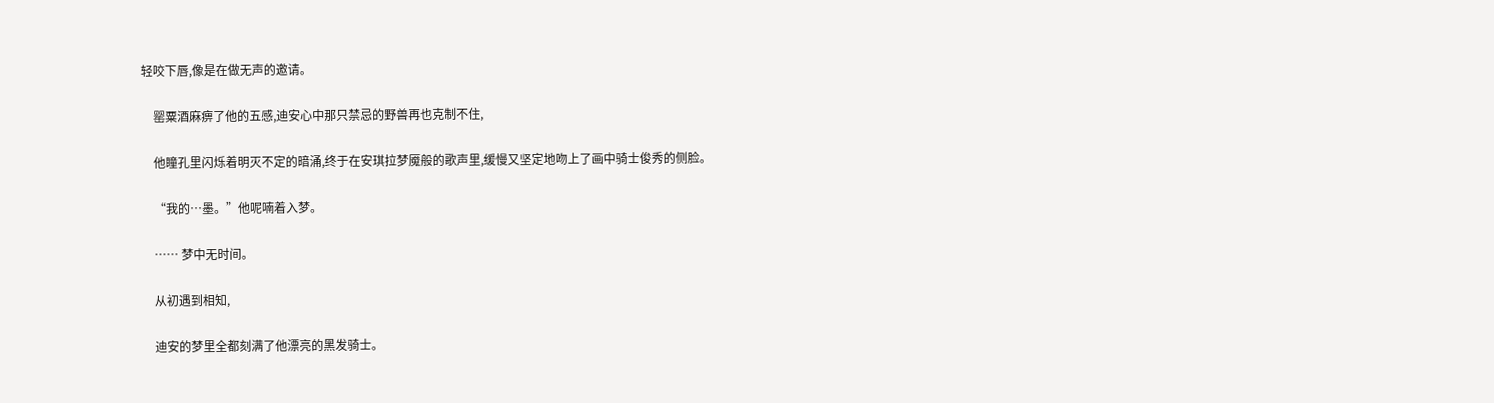轻咬下唇,像是在做无声的邀请。

    罂粟酒麻痹了他的五感,迪安心中那只禁忌的野兽再也克制不住,

    他瞳孔里闪烁着明灭不定的暗涌,终于在安琪拉梦魇般的歌声里,缓慢又坚定地吻上了画中骑士俊秀的侧脸。

    “我的…墨。”他呢喃着入梦。

    …… 梦中无时间。

    从初遇到相知,

    迪安的梦里全都刻满了他漂亮的黑发骑士。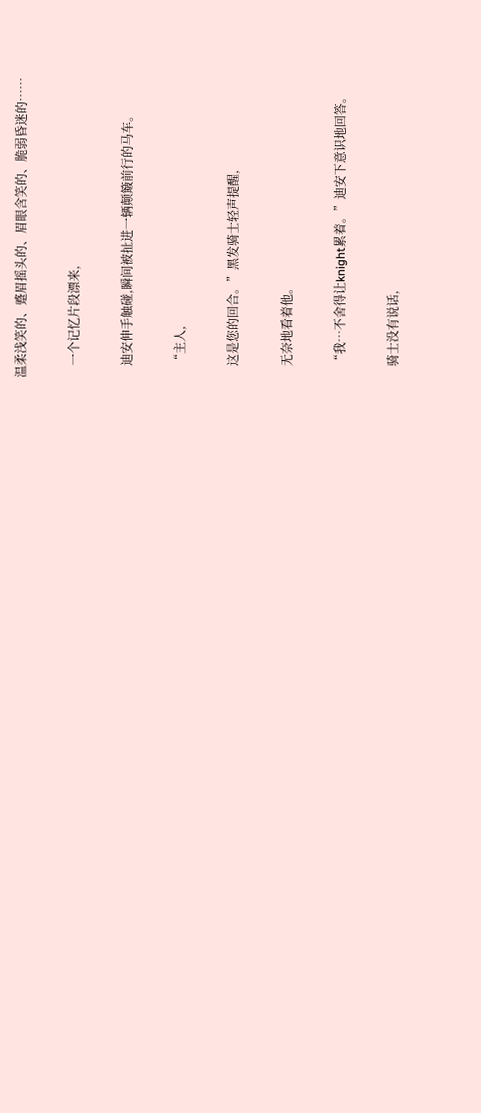温柔浅笑的、蹙眉摇头的、眉眼含笑的、脆弱昏迷的……

    一个记忆片段漂来,

    迪安伸手触碰,瞬间被扯进一辆颠簸前行的马车。

    “主人,

    这是您的回合。”黑发骑士轻声提醒,

    无奈地看着他。

    “我…不舍得让knight累着。”迪安下意识地回答。

    骑士没有说话,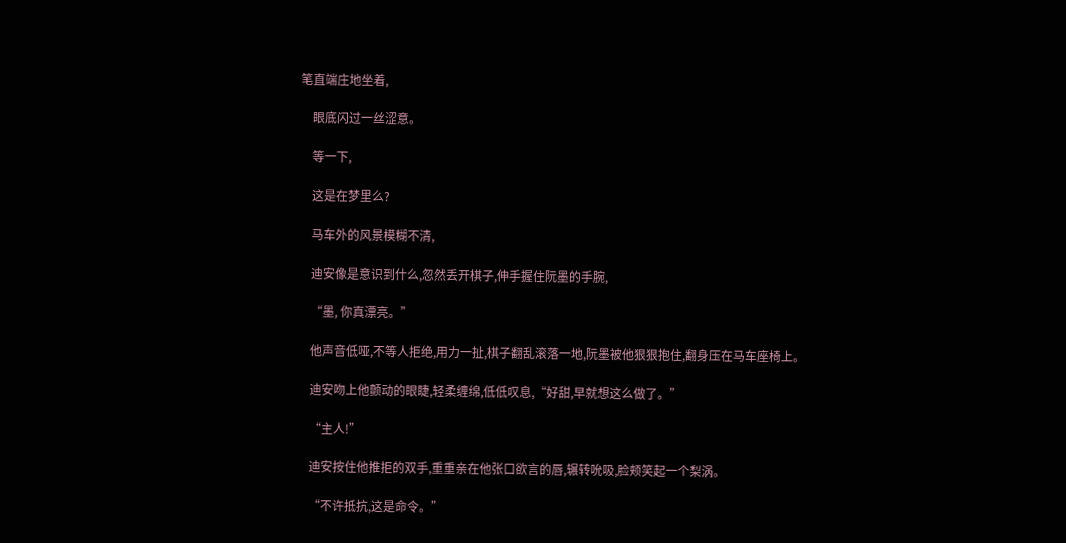笔直端庄地坐着,

    眼底闪过一丝涩意。

    等一下,

    这是在梦里么?

    马车外的风景模糊不清,

    迪安像是意识到什么,忽然丢开棋子,伸手握住阮墨的手腕,

    “墨, 你真漂亮。”

    他声音低哑,不等人拒绝,用力一扯,棋子翻乱滚落一地,阮墨被他狠狠抱住,翻身压在马车座椅上。

    迪安吻上他颤动的眼睫,轻柔缠绵,低低叹息,“好甜,早就想这么做了。”

    “主人!”

    迪安按住他推拒的双手,重重亲在他张口欲言的唇,辗转吮吸,脸颊笑起一个梨涡。

    “不许抵抗,这是命令。”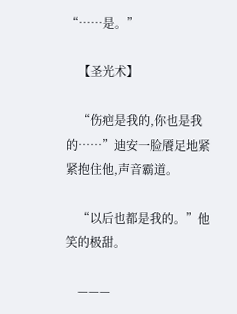“……是。”

    【圣光术】

    “伤疤是我的,你也是我的……”迪安一脸餍足地紧紧抱住他,声音霸道。

    “以后也都是我的。”他笑的极甜。

    ———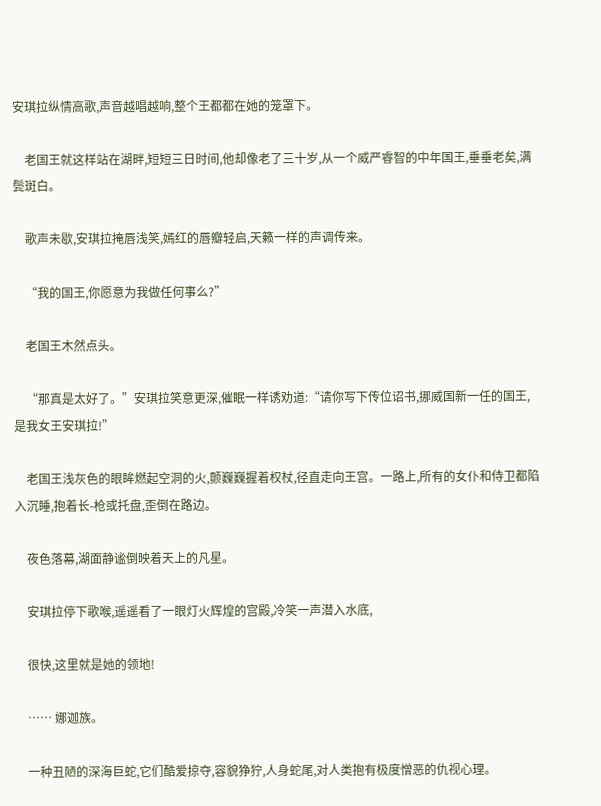安琪拉纵情高歌,声音越唱越响,整个王都都在她的笼罩下。

    老国王就这样站在湖畔,短短三日时间,他却像老了三十岁,从一个威严睿智的中年国王,垂垂老矣,满鬓斑白。

    歌声未歇,安琪拉掩唇浅笑,嫣红的唇瓣轻启,天籁一样的声调传来。

    “我的国王,你愿意为我做任何事么?”

    老国王木然点头。

    “那真是太好了。”安琪拉笑意更深,催眠一样诱劝道:“请你写下传位诏书,挪威国新一任的国王,是我女王安琪拉!”

    老国王浅灰色的眼眸燃起空洞的火,颤巍巍握着权杖,径直走向王宫。一路上,所有的女仆和侍卫都陷入沉睡,抱着长-枪或托盘,歪倒在路边。

    夜色落幕,湖面静谧倒映着天上的凡星。

    安琪拉停下歌喉,遥遥看了一眼灯火辉煌的宫殿,冷笑一声潜入水底,

    很快,这里就是她的领地!

    …… 娜迦族。

    一种丑陋的深海巨蛇,它们酷爱掠夺,容貌狰狞,人身蛇尾,对人类抱有极度憎恶的仇视心理。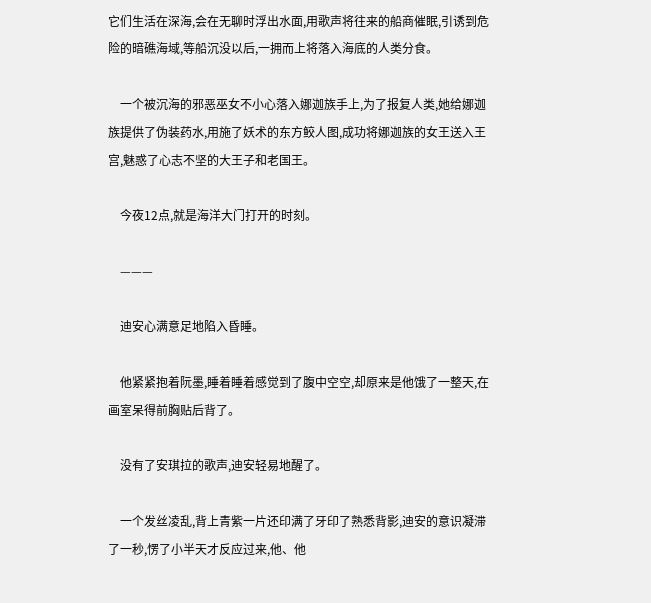它们生活在深海,会在无聊时浮出水面,用歌声将往来的船商催眠,引诱到危险的暗礁海域,等船沉没以后,一拥而上将落入海底的人类分食。

    一个被沉海的邪恶巫女不小心落入娜迦族手上,为了报复人类,她给娜迦族提供了伪装药水,用施了妖术的东方鲛人图,成功将娜迦族的女王送入王宫,魅惑了心志不坚的大王子和老国王。

    今夜12点,就是海洋大门打开的时刻。

    ———

    迪安心满意足地陷入昏睡。

    他紧紧抱着阮墨,睡着睡着感觉到了腹中空空,却原来是他饿了一整天,在画室呆得前胸贴后背了。

    没有了安琪拉的歌声,迪安轻易地醒了。

    一个发丝凌乱,背上青紫一片还印满了牙印了熟悉背影,迪安的意识凝滞了一秒,愣了小半天才反应过来,他、他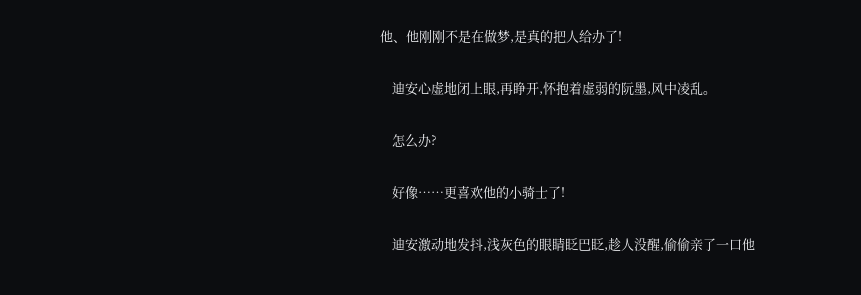他、他刚刚不是在做梦,是真的把人给办了!

    迪安心虚地闭上眼,再睁开,怀抱着虚弱的阮墨,风中凌乱。

    怎么办?

    好像……更喜欢他的小骑士了!

    迪安激动地发抖,浅灰色的眼睛眨巴眨,趁人没醒,偷偷亲了一口他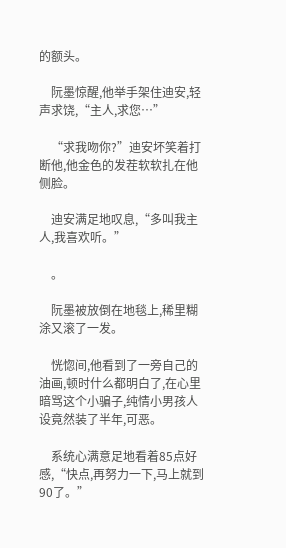的额头。

    阮墨惊醒,他举手架住迪安,轻声求饶,“主人,求您…”

    “求我吻你?”迪安坏笑着打断他,他金色的发茬软软扎在他侧脸。

    迪安满足地叹息,“多叫我主人,我喜欢听。”

    。

    阮墨被放倒在地毯上,稀里糊涂又滚了一发。

    恍惚间,他看到了一旁自己的油画,顿时什么都明白了,在心里暗骂这个小骗子,纯情小男孩人设竟然装了半年,可恶。

    系统心满意足地看着85点好感,“快点,再努力一下,马上就到90了。”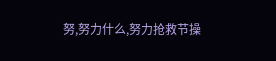努,努力什么,努力抢救节操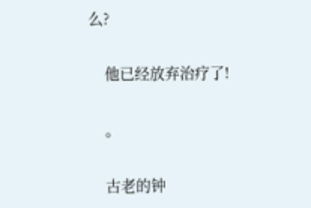么?

    他已经放弃治疗了!

    。

    古老的钟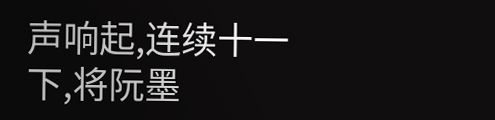声响起,连续十一下,将阮墨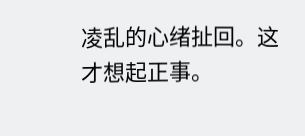凌乱的心绪扯回。这才想起正事。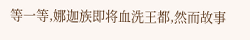等一等,娜迦族即将血洗王都,然而故事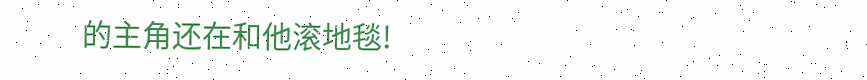的主角还在和他滚地毯!